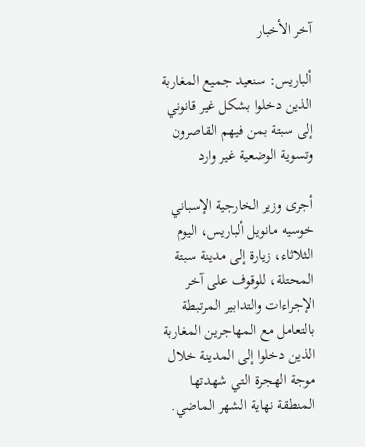آخر الأخبار

ألباريس: سنعيد جميع المغاربة الذين دخلوا بشكل غير قانوني إلى سبتة بمن فيهم القاصرون وتسوية الوضعية غير وارد

أجرى وزير الخارجية الإسباني خوسيه مانويل ألباريس، اليوم الثلاثاء، زيارة إلى مدينة سبتة المحتلة، للوقوف على آخر الإجراءات والتدابير المرتبطة بالتعامل مع المهاجرين المغاربة الذين دخلوا إلى المدينة خلال موجة الهجرة التي شهدتها المنطقة نهاية الشهر الماضي.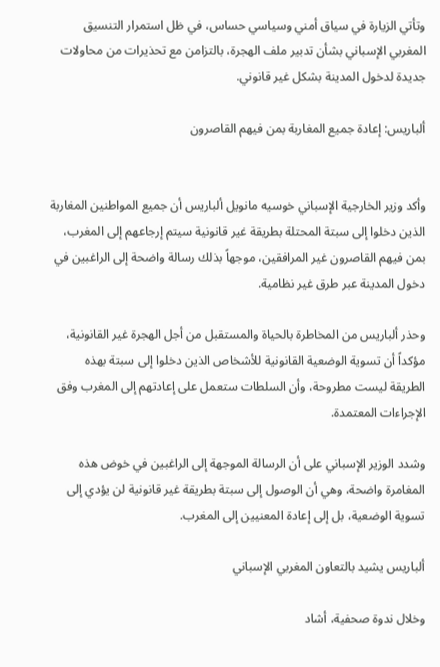وتأتي الزيارة في سياق أمني وسياسي حساس، في ظل استمرار التنسيق المغربي الإسباني بشأن تدبير ملف الهجرة، بالتزامن مع تحذيرات من محاولات جديدة لدخول المدينة بشكل غير قانوني.

ألباريس: إعادة جميع المغاربة بمن فيهم القاصرون


وأكد وزير الخارجية الإسباني خوسيه مانويل ألباريس أن جميع المواطنين المغاربة الذين دخلوا إلى سبتة المحتلة بطريقة غير قانونية سيتم إرجاعهم إلى المغرب، بمن فيهم القاصرون غير المرافقين، موجهاً بذلك رسالة واضحة إلى الراغبين في دخول المدينة عبر طرق غير نظامية.

وحذر ألباريس من المخاطرة بالحياة والمستقبل من أجل الهجرة غير القانونية، مؤكداً أن تسوية الوضعية القانونية للأشخاص الذين دخلوا إلى سبتة بهذه الطريقة ليست مطروحة، وأن السلطات ستعمل على إعادتهم إلى المغرب وفق الإجراءات المعتمدة.

وشدد الوزير الإسباني على أن الرسالة الموجهة إلى الراغبين في خوض هذه المغامرة واضحة، وهي أن الوصول إلى سبتة بطريقة غير قانونية لن يؤدي إلى تسوية الوضعية، بل إلى إعادة المعنيين إلى المغرب.

ألباريس يشيد بالتعاون المغربي الإسباني

وخلال ندوة صحفية، أشاد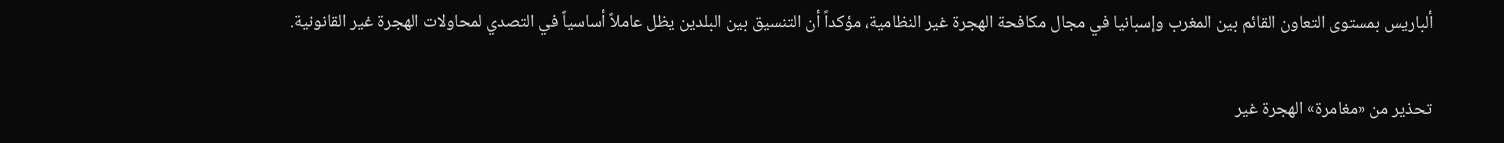ألباريس بمستوى التعاون القائم بين المغرب وإسبانيا في مجال مكافحة الهجرة غير النظامية، مؤكداً أن التنسيق بين البلدين يظل عاملاً أساسياً في التصدي لمحاولات الهجرة غير القانونية.

تحذير من «مغامرة» الهجرة غير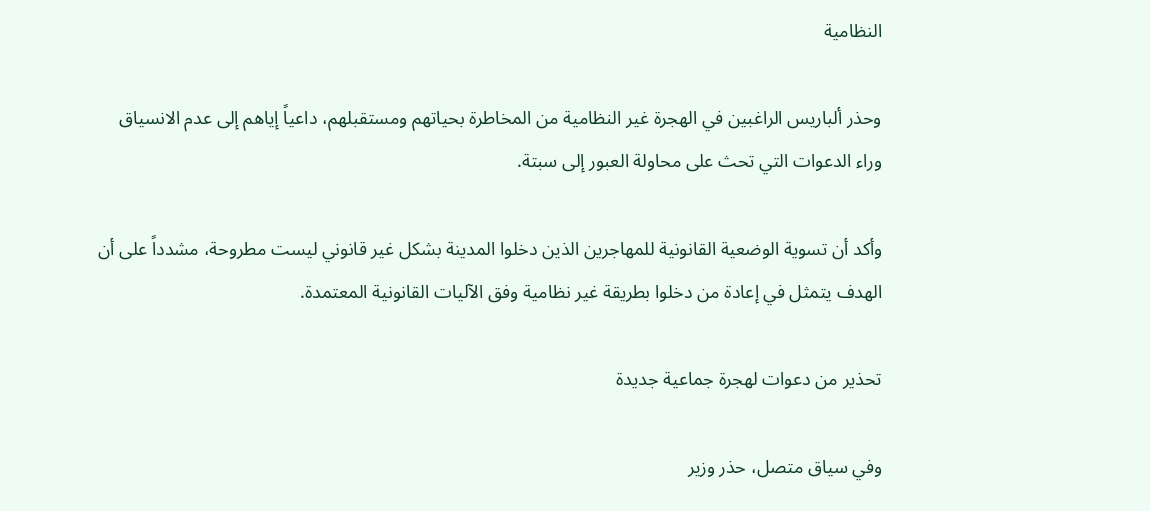النظامية

وحذر ألباريس الراغبين في الهجرة غير النظامية من المخاطرة بحياتهم ومستقبلهم، داعياً إياهم إلى عدم الانسياق وراء الدعوات التي تحث على محاولة العبور إلى سبتة.

وأكد أن تسوية الوضعية القانونية للمهاجرين الذين دخلوا المدينة بشكل غير قانوني ليست مطروحة، مشدداً على أن الهدف يتمثل في إعادة من دخلوا بطريقة غير نظامية وفق الآليات القانونية المعتمدة.

تحذير من دعوات لهجرة جماعية جديدة

وفي سياق متصل، حذر وزير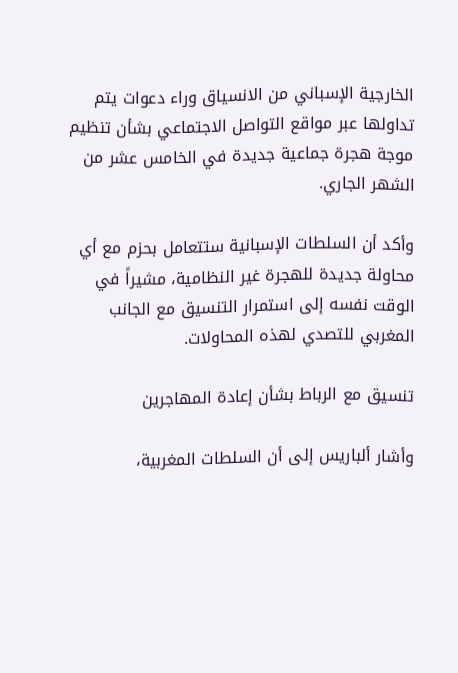الخارجية الإسباني من الانسياق وراء دعوات يتم تداولها عبر مواقع التواصل الاجتماعي بشأن تنظيم موجة هجرة جماعية جديدة في الخامس عشر من الشهر الجاري.

وأكد أن السلطات الإسبانية ستتعامل بحزم مع أي محاولة جديدة للهجرة غير النظامية، مشيراً في الوقت نفسه إلى استمرار التنسيق مع الجانب المغربي للتصدي لهذه المحاولات.

تنسيق مع الرباط بشأن إعادة المهاجرين

وأشار ألباريس إلى أن السلطات المغربية،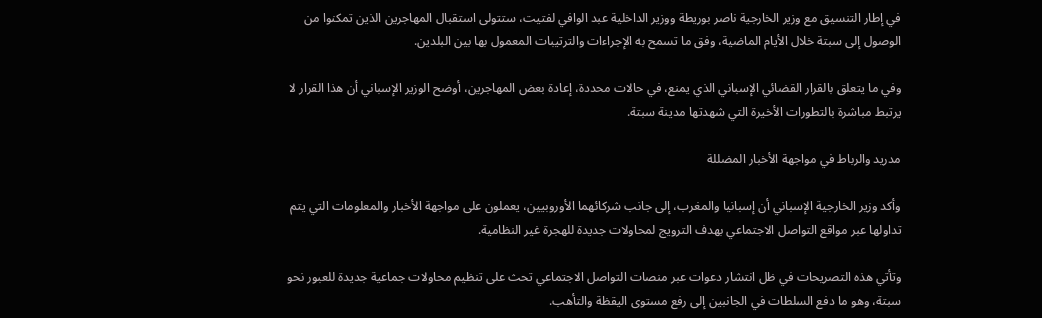في إطار التنسيق مع وزير الخارجية ناصر بوريطة ووزير الداخلية عبد الوافي لفتيت، ستتولى استقبال المهاجرين الذين تمكنوا من الوصول إلى سبتة خلال الأيام الماضية، وفق ما تسمح به الإجراءات والترتيبات المعمول بها بين البلدين.

وفي ما يتعلق بالقرار القضائي الإسباني الذي يمنع، في حالات محددة، إعادة بعض المهاجرين، أوضح الوزير الإسباني أن هذا القرار لا يرتبط مباشرة بالتطورات الأخيرة التي شهدتها مدينة سبتة.

مدريد والرباط في مواجهة الأخبار المضللة

وأكد وزير الخارجية الإسباني أن إسبانيا والمغرب، إلى جانب شركائهما الأوروبيين، يعملون على مواجهة الأخبار والمعلومات التي يتم تداولها عبر مواقع التواصل الاجتماعي بهدف الترويج لمحاولات جديدة للهجرة غير النظامية.

وتأتي هذه التصريحات في ظل انتشار دعوات عبر منصات التواصل الاجتماعي تحث على تنظيم محاولات جماعية جديدة للعبور نحو سبتة، وهو ما دفع السلطات في الجانبين إلى رفع مستوى اليقظة والتأهب.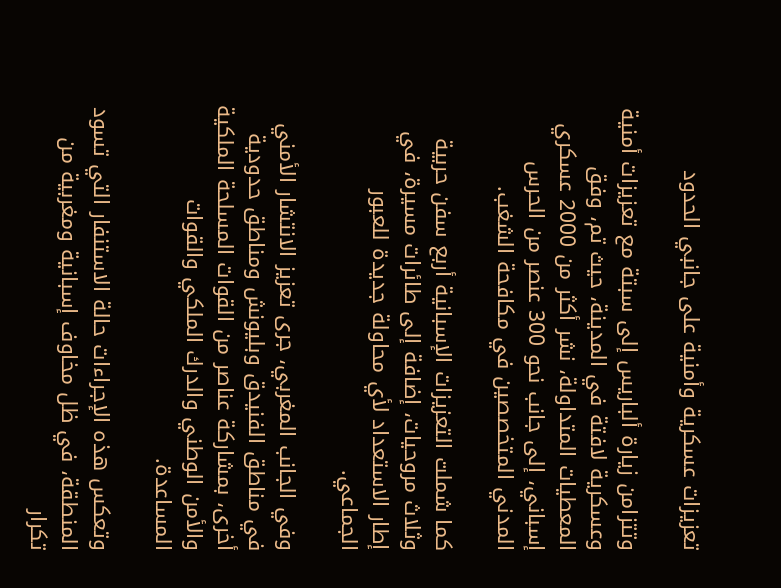تعزيزات عسكرية وأمنية على جانبي الحدود

وتتزامن زيارة ألباريس إلى سبتة مع تعزيزات أمنية وعسكرية لافتة في المدينة، حيث تم، وفق المعطيات المتداولة، نشر أكثر من 2000 عسكري إسباني، إلى جانب نحو 300 عنصر من الحرس المدني المتخصصين في مكافحة الشغب.

كما شملت التعزيزات الإسبانية أربع سفن حربية وثلاث مروحيات، إضافة إلى طائرات مسيرة، في إطار الاستعداد لأي محاولة جديدة للعبور الجماعي.

وفي الجانب المغربي، جرى تعزيز الانتشار الأمني في مناطق الفنيدق وبليونش ومناطق حدودية أخرى، بمشاركة عناصر من القوات المسلحة الملكية والأمن الوطني والدرك الملكي والقوات المساعدة.

وتعكس هذه الإجراءات حالة الاستنفار التي تسود المنطقة، في ظل مخاوف إسبانية ومغربية من تكرار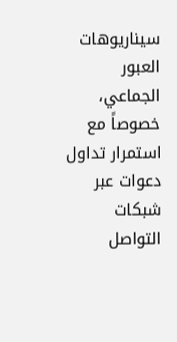سيناريوهات العبور الجماعي، خصوصاً مع استمرار تداول دعوات عبر شبكات التواصل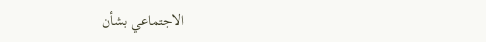الاجتماعي بشأن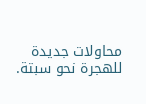محاولات جديدة للهجرة نحو سبتة.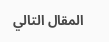المقال التالي